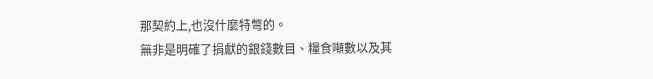那契約上,也沒什麼特彆的。
無非是明確了捐獻的銀錢數目、糧食噸數以及其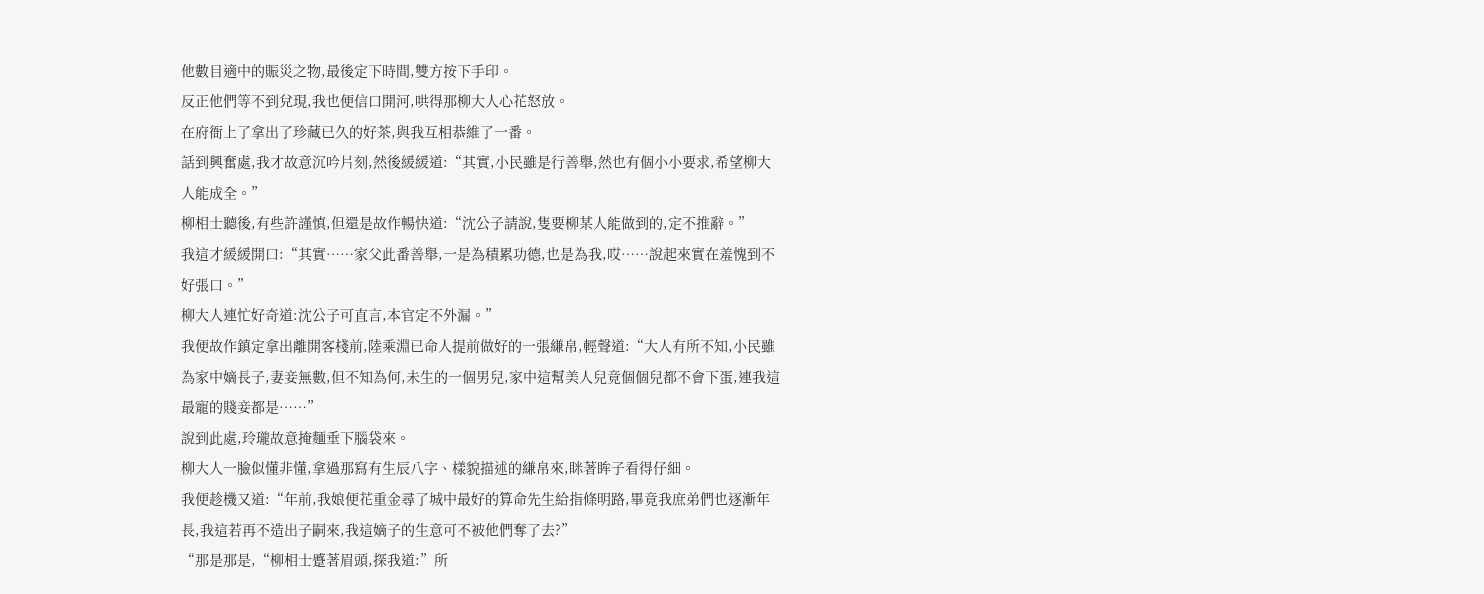他數目適中的賑災之物,最後定下時間,雙方按下手印。
反正他們等不到兌現,我也便信口開河,哄得那柳大人心花怒放。
在府衙上了拿出了珍藏已久的好茶,與我互相恭維了一番。
話到興奮處,我才故意沉吟片刻,然後緩緩道:“其實,小民雖是行善舉,然也有個小小要求,希望柳大人能成全。”
柳相士聽後,有些許謹慎,但還是故作暢快道:“沈公子請說,隻要柳某人能做到的,定不推辭。”
我這才緩緩開口:“其實……家父此番善舉,一是為積累功德,也是為我,哎……說起來實在羞愧到不好張口。”
柳大人連忙好奇道:沈公子可直言,本官定不外漏。”
我便故作鎮定拿出離開客棧前,陸乘淵已命人提前做好的一張縑帛,輕聲道:“大人有所不知,小民雖為家中嫡長子,妻妾無數,但不知為何,未生的一個男兒,家中這幫美人兒竟個個兒都不會下蛋,連我這最寵的賤妾都是……”
說到此處,玲瓏故意掩麵垂下腦袋來。
柳大人一臉似懂非懂,拿過那寫有生辰八字、樣貌描述的縑帛來,眯著眸子看得仔細。
我便趁機又道:“年前,我娘便花重金尋了城中最好的算命先生給指條明路,畢竟我庶弟們也逐漸年長,我這若再不造出子嗣來,我這嫡子的生意可不被他們奪了去?”
“那是那是,“柳相士蹙著眉頭,探我道:”所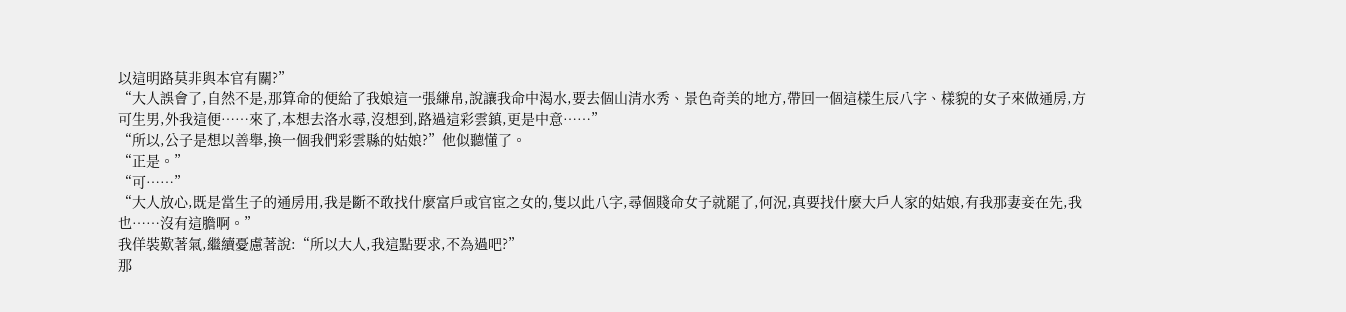以這明路莫非與本官有關?”
“大人誤會了,自然不是,那算命的便給了我娘這一張縑帛,說讓我命中渴水,要去個山清水秀、景色奇美的地方,帶回一個這樣生辰八字、樣貌的女子來做通房,方可生男,外我這便……來了,本想去洛水尋,沒想到,路過這彩雲鎮,更是中意……”
“所以,公子是想以善舉,換一個我們彩雲縣的姑娘?”他似聽懂了。
“正是。”
“可……”
“大人放心,既是當生子的通房用,我是斷不敢找什麼富戶或官宦之女的,隻以此八字,尋個賤命女子就罷了,何況,真要找什麼大戶人家的姑娘,有我那妻妾在先,我也……沒有這膽啊。”
我佯裝歎著氣,繼續憂慮著說:“所以大人,我這點要求,不為過吧?”
那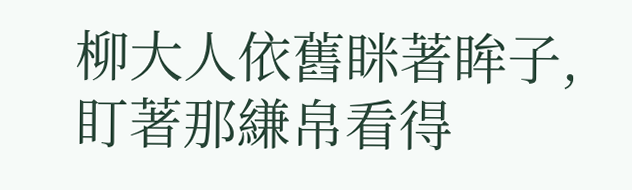柳大人依舊眯著眸子,盯著那縑帛看得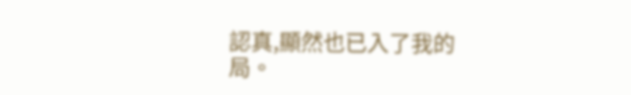認真,顯然也已入了我的局。